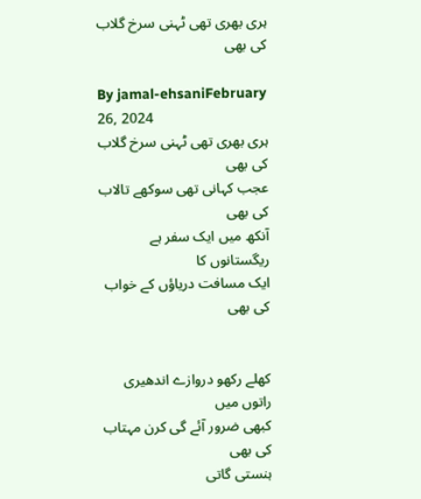ہری بھری تھی ٹہنی سرخ گلاب کی بھی

By jamal-ehsaniFebruary 26, 2024
ہری بھری تھی ٹہنی سرخ گلاب کی بھی
عجب کہانی تھی سوکھے تالاب کی بھی
آنکھ میں ایک سفر ہے ریگستانوں کا
ایک مسافت دریاؤں کے خواب کی بھی


کھلے رکھو دروازے اندھیری راتوں میں
کبھی ضرور آئے گی کرن مہتاب کی بھی
ہنستی گاتی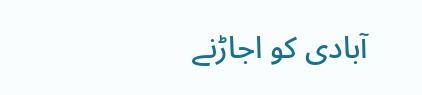آبادی کو اجاڑنے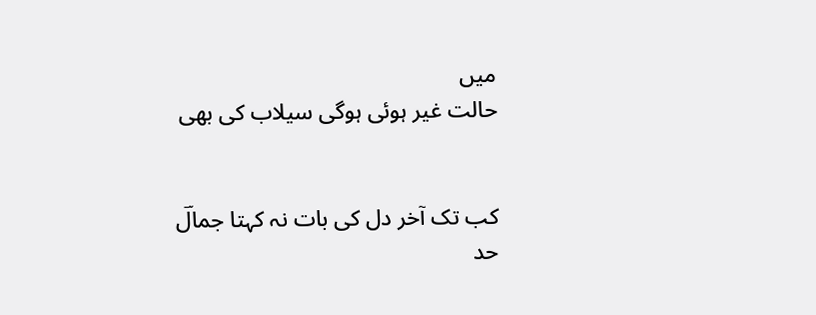میں
حالت غیر ہوئی ہوگی سیلاب کی بھی


کب تک آخر دل کی بات نہ کہتا جمالؔ
حد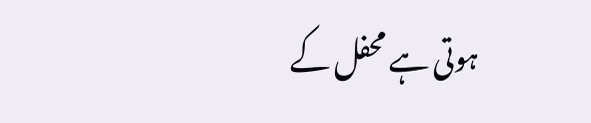ہوتی ہے محفل کے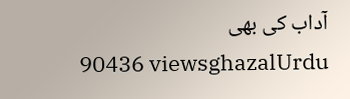آداب کی بھی
90436 viewsghazalUrdu